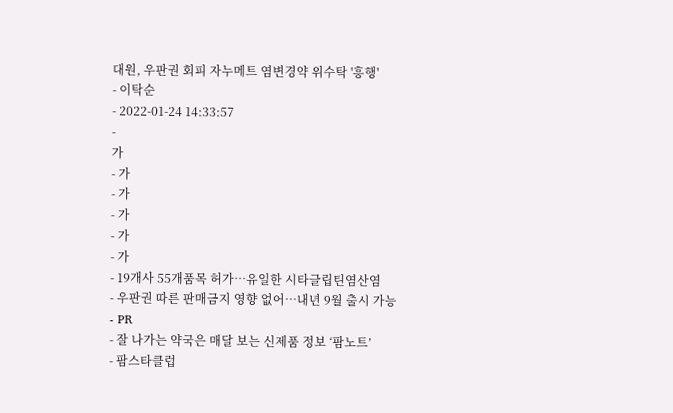대원, 우판권 회피 자누메트 염변경약 위수탁 '흥행'
- 이탁순
- 2022-01-24 14:33:57
-
가
- 가
- 가
- 가
- 가
- 가
- 19개사 55개품목 허가…유일한 시타글립틴염산염
- 우판권 따른 판매금지 영향 없어…내년 9월 출시 가능
- PR
- 잘 나가는 약국은 매달 보는 신제품 정보 ‘팜노트’
- 팜스타클럽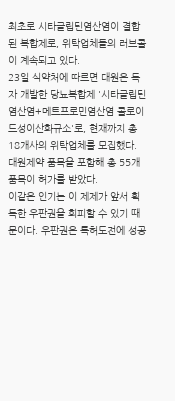최초로 시타글립틴염산염이 결합된 복합제로, 위탁업체들의 러브콜이 계속되고 있다.
23일 식약처에 따르면 대원은 독자 개발한 당뇨복합제 '시타글립틴염산염+메트프로민염산염 콜로이드성이산화규소'로, 현재까지 총 18개사의 위탁업체를 모집했다. 대원제약 품목을 포함해 총 55개 품목이 허가를 받았다.
이같은 인기는 이 제제가 앞서 획득한 우판권을 회피할 수 있기 때문이다. 우판권은 특허도전에 성공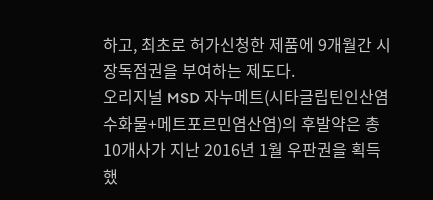하고, 최초로 허가신청한 제품에 9개월간 시장독점권을 부여하는 제도다.
오리지널 MSD 자누메트(시타글립틴인산염수화물+메트포르민염산염)의 후발약은 총 10개사가 지난 2016년 1월 우판권을 획득했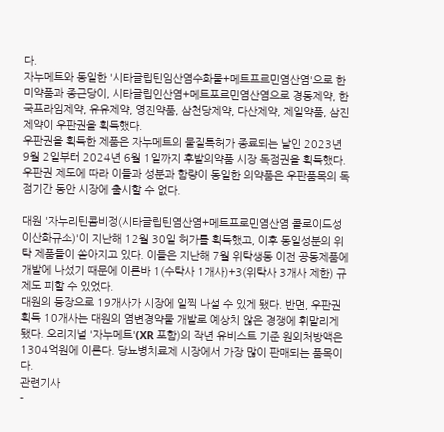다.
자누메트와 동일한 '시타글립틴임산염수화물+메트프르민염산염'으로 한미약품과 종근당이, 시타글립인산염+메트포르민염산염으로 경동제약, 한국프라임제약, 유유제약, 영진약품, 삼천당제약, 다산제약, 제일약품, 삼진제약이 우판권을 획득했다.
우판권을 획득한 제품은 자누메트의 물질특허가 종료되는 날인 2023년 9월 2일부터 2024년 6월 1일까지 후발의약품 시장 독점권을 획득했다. 우판권 제도에 따라 이들과 성분과 함량이 동일한 의약품은 우판품목의 독점기간 동안 시장에 출시할 수 없다.

대원 '자누리틴콤비정(시타글립틴염산염+메트프로민염산염 콜로이드성이산화규소)'이 지난해 12월 30일 허가를 획득했고, 이후 동일성분의 위탁 제품들이 쏟아지고 있다. 이들은 지난해 7월 위탁생동 이전 공동제품에 개발에 나섰기 때문에 이른바 1(수탁사 1개사)+3(위탁사 3개사 제한) 규제도 피할 수 있었다.
대원의 등장으로 19개사가 시장에 일찍 나설 수 있게 됐다. 반면, 우판권 획득 10개사는 대원의 염변경약물 개발로 예상치 않은 경쟁에 휘말리게 됐다. 오리지널 '자누메트'(XR 포함)의 작년 유비스트 기준 원외처방액은 1304억원에 이른다. 당뇨병치료제 시장에서 가장 많이 판매되는 품목이다.
관련기사
-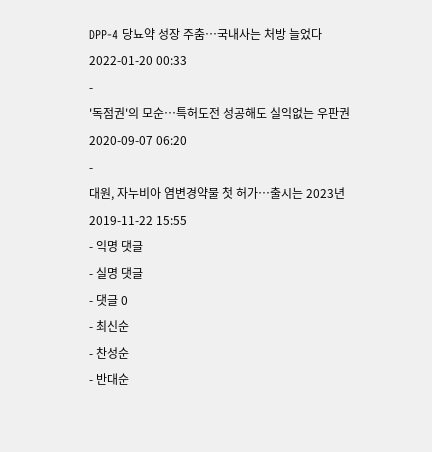DPP-4 당뇨약 성장 주춤…국내사는 처방 늘었다
2022-01-20 00:33
-
'독점권'의 모순…특허도전 성공해도 실익없는 우판권
2020-09-07 06:20
-
대원, 자누비아 염변경약물 첫 허가…출시는 2023년
2019-11-22 15:55
- 익명 댓글
- 실명 댓글
- 댓글 0
- 최신순
- 찬성순
- 반대순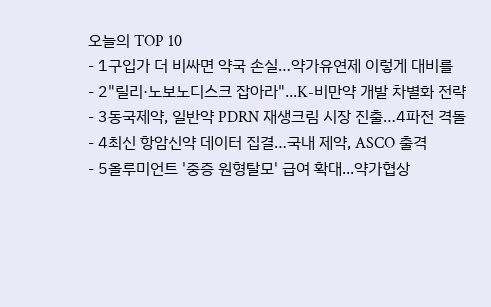오늘의 TOP 10
- 1구입가 더 비싸면 약국 손실…약가유연제 이렇게 대비를
- 2"릴리·노보노디스크 잡아라"...K-비만약 개발 차별화 전략
- 3동국제약, 일반약 PDRN 재생크림 시장 진출…4파전 격돌
- 4최신 항암신약 데이터 집결…국내 제약, ASCO 출격
- 5올루미언트 '중증 원형탈모' 급여 확대...약가협상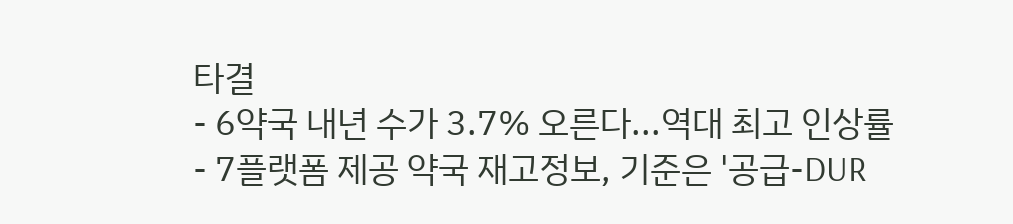타결
- 6약국 내년 수가 3.7% 오른다...역대 최고 인상률
- 7플랫폼 제공 약국 재고정보, 기준은 '공급-DUR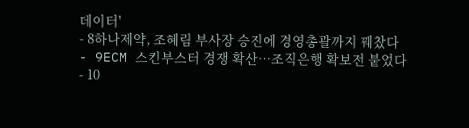데이터'
- 8하나제약, 조혜림 부사장 승진에 경영총괄까지 꿰찼다
- 9ECM 스킨부스터 경쟁 확산…조직은행 확보전 붙었다
- 10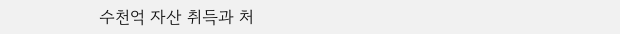수천억 자산 취득과 처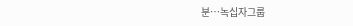분…녹십자그룹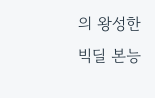의 왕성한 빅딜 본능